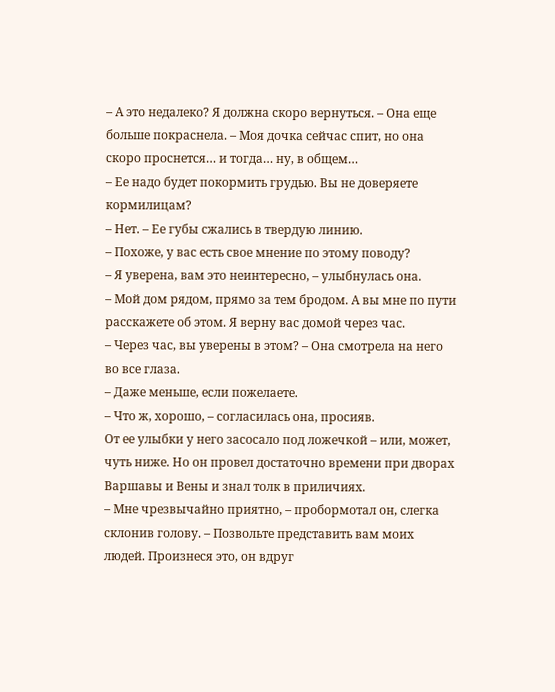– А это недалеко? Я должна скоро вернуться. – Она еще больше покраснела. – Моя дочка сейчас спит, но она скоро проснется… и тогда… ну, в общем…
– Ее надо будет покормить грудью. Вы не доверяете кормилицам?
– Нет. – Ее губы сжались в твердую линию.
– Похоже, у вас есть свое мнение по этому поводу?
– Я уверена, вам это неинтересно, – улыбнулась она.
– Мой дом рядом, прямо за тем бродом. А вы мне по пути расскажете об этом. Я верну вас домой через час.
– Через час, вы уверены в этом? – Она смотрела на него во все глаза.
– Даже меньше, если пожелаете.
– Что ж, хорошо, – согласилась она, просияв.
От ее улыбки у него засосало под ложечкой – или, может, чуть ниже. Но он провел достаточно времени при дворах Варшавы и Вены и знал толк в приличиях.
– Мне чрезвычайно приятно, – пробормотал он, слегка склонив голову. – Позвольте представить вам моих людей. Произнеся это, он вдруг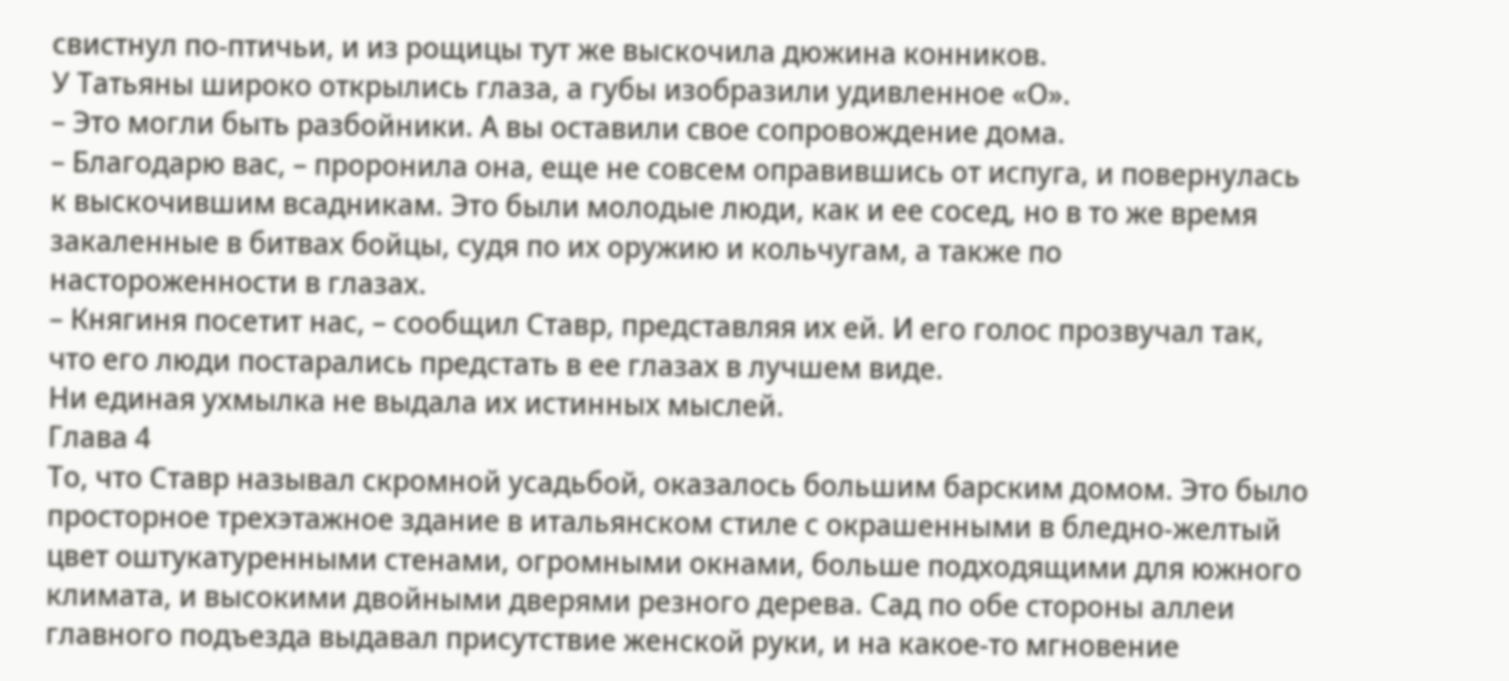свистнул по-птичьи, и из рощицы тут же выскочила дюжина конников.
У Татьяны широко открылись глаза, а губы изобразили удивленное «О».
– Это могли быть разбойники. А вы оставили свое сопровождение дома.
– Благодарю вас, – проронила она, еще не совсем оправившись от испуга, и повернулась к выскочившим всадникам. Это были молодые люди, как и ее сосед, но в то же время закаленные в битвах бойцы, судя по их оружию и кольчугам, а также по настороженности в глазах.
– Княгиня посетит нас, – сообщил Ставр, представляя их ей. И его голос прозвучал так, что его люди постарались предстать в ее глазах в лучшем виде.
Ни единая ухмылка не выдала их истинных мыслей.
Глава 4
То, что Ставр называл скромной усадьбой, оказалось большим барским домом. Это было просторное трехэтажное здание в итальянском стиле с окрашенными в бледно-желтый цвет оштукатуренными стенами, огромными окнами, больше подходящими для южного климата, и высокими двойными дверями резного дерева. Сад по обе стороны аллеи главного подъезда выдавал присутствие женской руки, и на какое-то мгновение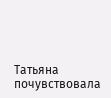Татьяна почувствовала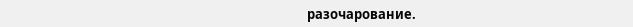разочарование.